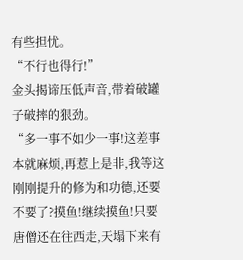有些担忧。
“不行也得行!”
金头揭谛压低声音,带着破罐子破摔的狠劲。
“多一事不如少一事!这差事本就麻烦,再惹上是非,我等这刚刚提升的修为和功德,还要不要了?摸鱼!继续摸鱼!只要唐僧还在往西走,天塌下来有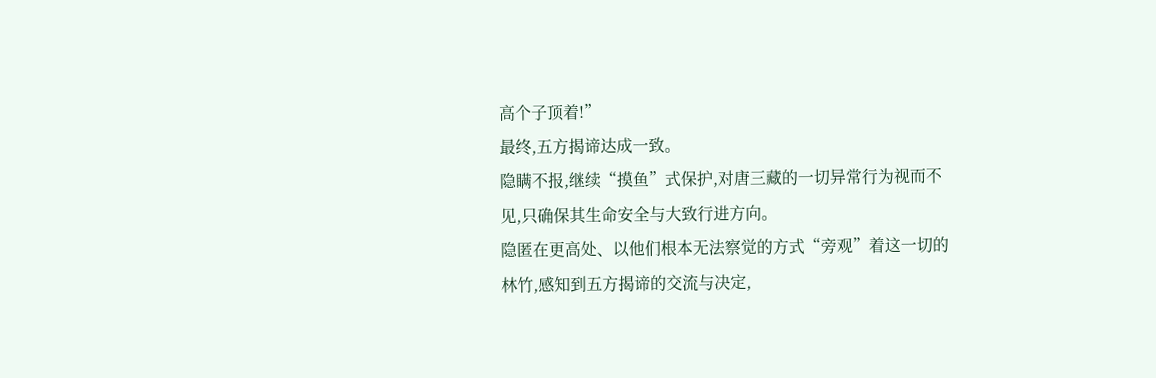高个子顶着!”
最终,五方揭谛达成一致。
隐瞒不报,继续“摸鱼”式保护,对唐三藏的一切异常行为视而不见,只确保其生命安全与大致行进方向。
隐匿在更高处、以他们根本无法察觉的方式“旁观”着这一切的林竹,感知到五方揭谛的交流与决定,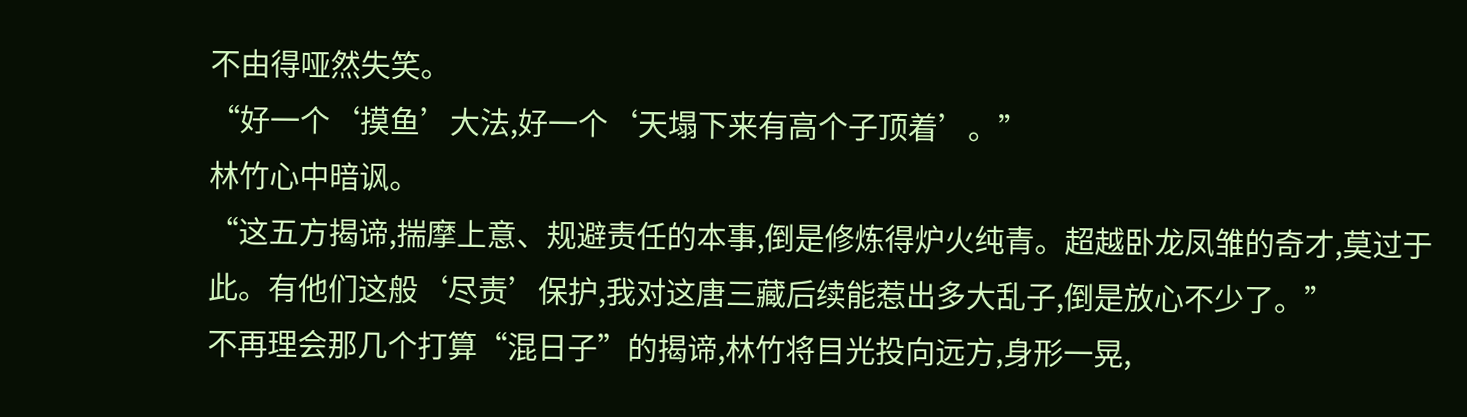不由得哑然失笑。
“好一个‘摸鱼’大法,好一个‘天塌下来有高个子顶着’。”
林竹心中暗讽。
“这五方揭谛,揣摩上意、规避责任的本事,倒是修炼得炉火纯青。超越卧龙凤雏的奇才,莫过于此。有他们这般‘尽责’保护,我对这唐三藏后续能惹出多大乱子,倒是放心不少了。”
不再理会那几个打算“混日子”的揭谛,林竹将目光投向远方,身形一晃,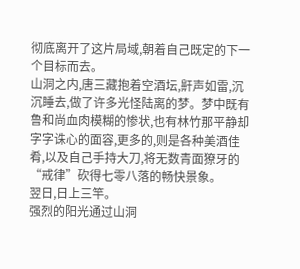彻底离开了这片局域,朝着自己既定的下一个目标而去。
山洞之内,唐三藏抱着空酒坛,鼾声如雷,沉沉睡去,做了许多光怪陆离的梦。梦中既有鲁和尚血肉模糊的惨状,也有林竹那平静却字字诛心的面容,更多的,则是各种美酒佳肴,以及自己手持大刀,将无数青面獠牙的“戒律”砍得七零八落的畅快景象。
翌日,日上三竿。
强烈的阳光通过山洞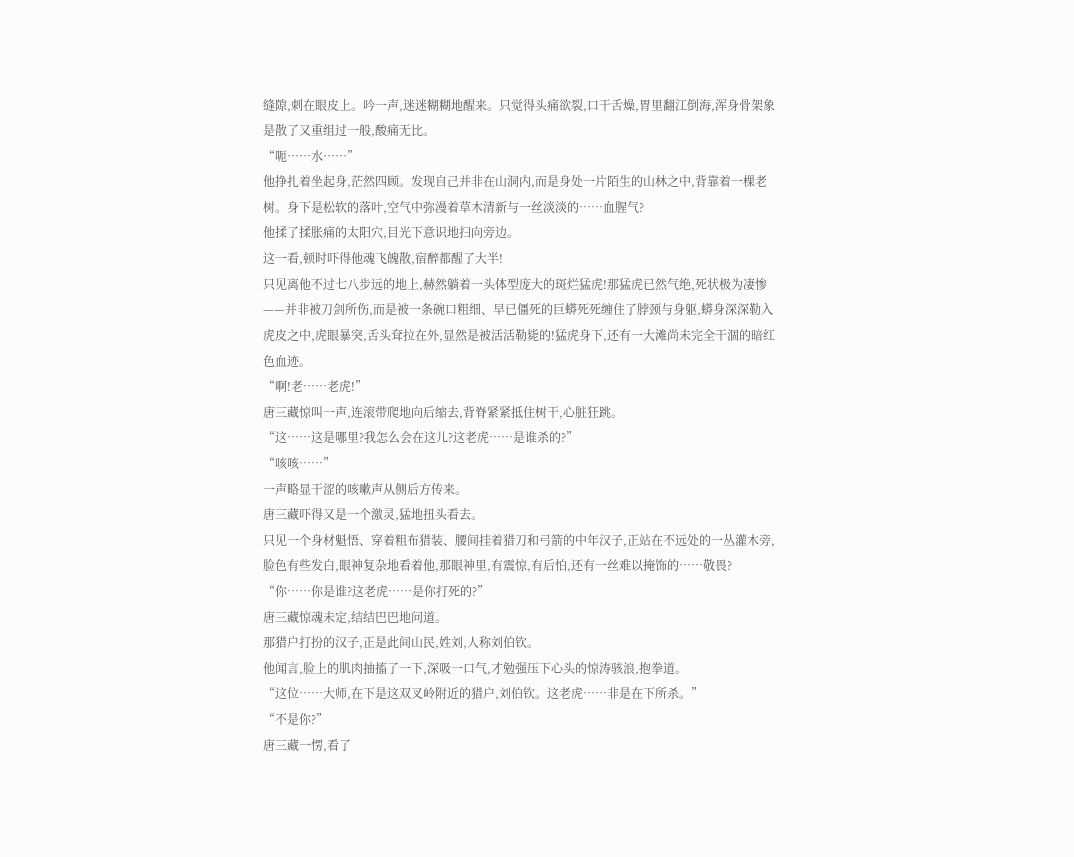缝隙,刺在眼皮上。吟一声,迷迷糊糊地醒来。只觉得头痛欲裂,口干舌燥,胃里翻江倒海,浑身骨架象是散了又重组过一般,酸痛无比。
“呃……水……”
他挣扎着坐起身,茫然四顾。发现自己并非在山洞内,而是身处一片陌生的山林之中,背靠着一棵老树。身下是松软的落叶,空气中弥漫着草木清新与一丝淡淡的……血腥气?
他揉了揉胀痛的太阳穴,目光下意识地扫向旁边。
这一看,顿时吓得他魂飞魄散,宿醉都醒了大半!
只见离他不过七八步远的地上,赫然躺着一头体型庞大的斑烂猛虎!那猛虎已然气绝,死状极为凄惨——并非被刀剑所伤,而是被一条碗口粗细、早已僵死的巨蟒死死缠住了脖颈与身躯,蟒身深深勒入虎皮之中,虎眼暴突,舌头耷拉在外,显然是被活活勒毙的!猛虎身下,还有一大滩尚未完全干涸的暗红色血迹。
“啊!老……老虎!”
唐三藏惊叫一声,连滚带爬地向后缩去,背脊紧紧抵住树干,心脏狂跳。
“这……这是哪里?我怎么会在这儿?这老虎……是谁杀的?”
“咳咳……”
一声略显干涩的咳嗽声从侧后方传来。
唐三藏吓得又是一个激灵,猛地扭头看去。
只见一个身材魁悟、穿着粗布猎装、腰间挂着猎刀和弓箭的中年汉子,正站在不远处的一丛灌木旁,脸色有些发白,眼神复杂地看着他,那眼神里,有震惊,有后怕,还有一丝难以掩饰的……敬畏?
“你……你是谁?这老虎……是你打死的?”
唐三藏惊魂未定,结结巴巴地问道。
那猎户打扮的汉子,正是此间山民,姓刘,人称刘伯钦。
他闻言,脸上的肌肉抽搐了一下,深吸一口气,才勉强压下心头的惊涛骇浪,抱拳道。
“这位……大师,在下是这双叉岭附近的猎户,刘伯钦。这老虎……非是在下所杀。”
“不是你?”
唐三藏一愣,看了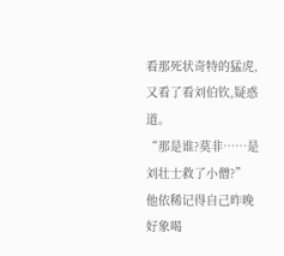看那死状奇特的猛虎,又看了看刘伯钦,疑惑道。
“那是谁?莫非……是刘壮士救了小僧?”
他依稀记得自己昨晚好象喝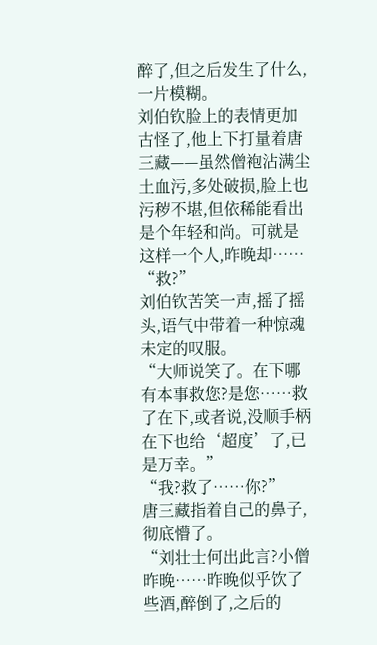醉了,但之后发生了什么,一片模糊。
刘伯钦脸上的表情更加古怪了,他上下打量着唐三藏——虽然僧袍沾满尘土血污,多处破损,脸上也污秽不堪,但依稀能看出是个年轻和尚。可就是这样一个人,昨晚却……
“救?”
刘伯钦苦笑一声,摇了摇头,语气中带着一种惊魂未定的叹服。
“大师说笑了。在下哪有本事救您?是您……救了在下,或者说,没顺手柄在下也给‘超度’了,已是万幸。”
“我?救了……你?”
唐三藏指着自己的鼻子,彻底懵了。
“刘壮士何出此言?小僧昨晚……昨晚似乎饮了些酒,醉倒了,之后的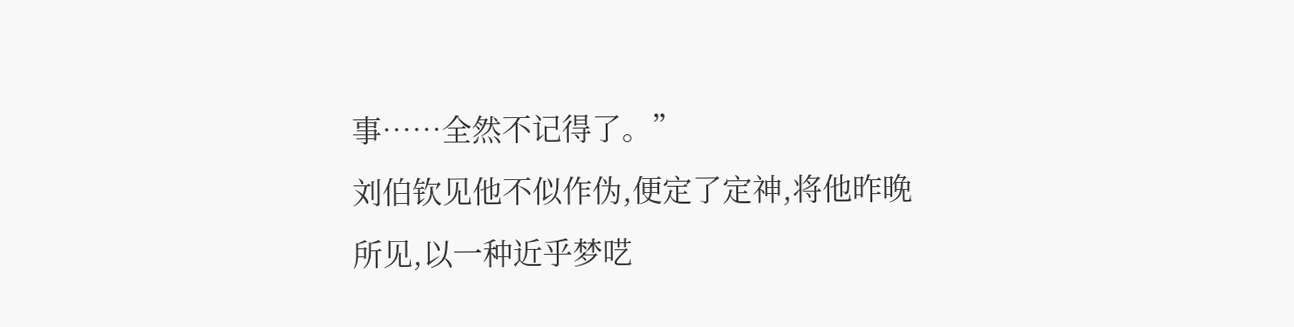事……全然不记得了。”
刘伯钦见他不似作伪,便定了定神,将他昨晚所见,以一种近乎梦呓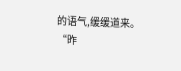的语气,缓缓道来。
“昨